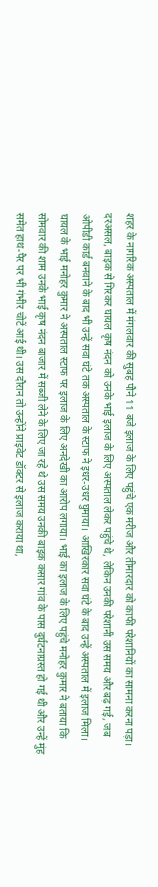शहर के नागरिक अस्पताल में मंगलवार की सुबह पौने 11 बजे इलाज के लिए पहुंचे एक मरीज और तीमारदार को काफी परेशानियों का सामना करना पड़ा। दरअसल, बाइक से गिरकर घायल कृष नंदन को उनके भाई इलाज के लिए अस्पताल लेकर पहुंचे थे, लेकिन उनकी परेशानी उस समय और बढ़ गई, जब ओपीडी कार्ड बनवाने के बाद भी उन्हें सवा घंटे तक अस्पताल के स्टाफ ने इधर-उधर घुमाया। आखिरकार सवा घंटे के बाद उन्हें अस्पताल में इलाज मिला। घायल के भाई मनोहर कुमार ने अस्पताल स्टाफ पर इलाज के लिए अनदेखी का आरोप लगाया। भाई का इलाज के लिए पहुंचे मनोहर कुमार ने बताया कि सोमवार की शाम उनके भाई कृष नंदन बाजार में सब्जी लेने के लिए जा रहे थे उस समय उनकी बाइक कसार गांव के पास दुर्घटनाग्रस्त हो गई थी और उन्हें मुंह समेत हाथ-पैर पर भी गंभीर चोटें आई थी। उस दौरान तो उन्होंने प्राइवेट डॉक्टर से इलाज कराया था,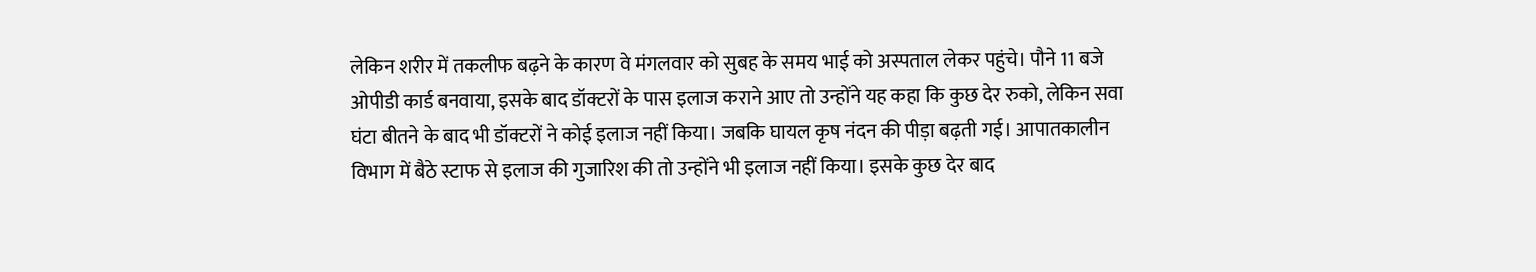लेकिन शरीर में तकलीफ बढ़ने के कारण वे मंगलवार को सुबह के समय भाई को अस्पताल लेकर पहुंचे। पौने 11 बजे ओपीडी कार्ड बनवाया, इसके बाद डॉक्टरों के पास इलाज कराने आए तो उन्होंने यह कहा कि कुछ देर रुको, लेकिन सवा घंटा बीतने के बाद भी डॉक्टरों ने कोई इलाज नहीं किया। जबकि घायल कृष नंदन की पीड़ा बढ़ती गई। आपातकालीन विभाग में बैठे स्टाफ से इलाज की गुजारिश की तो उन्होंने भी इलाज नहीं किया। इसके कुछ देर बाद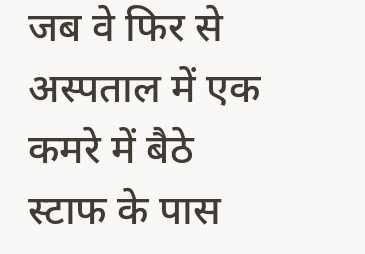जब वे फिर से अस्पताल में एक कमरे में बैठे स्टाफ के पास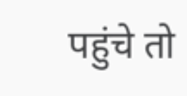पहुंचे तो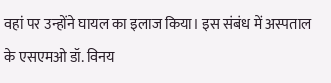वहां पर उन्होंने घायल का इलाज किया। इस संबंध में अस्पताल के एसएमओ डॉ. विनय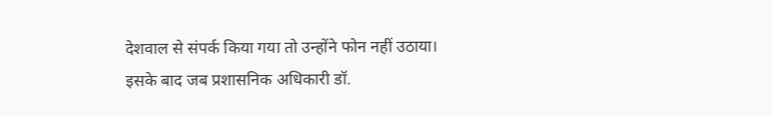देशवाल से संपर्क किया गया तो उन्होंने फोन नहीं उठाया। इसके बाद जब प्रशासनिक अधिकारी डॉ.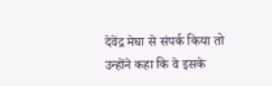देवेंद्र मेघा से संपर्क किया तो उन्होंने कहा कि वे इसके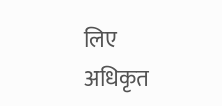लिए अधिकृत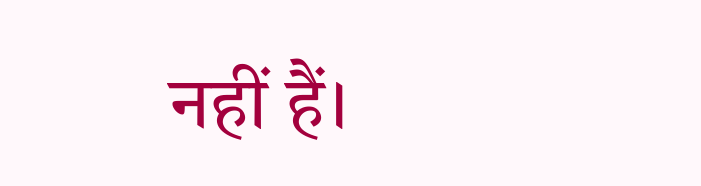नहीं हैं।